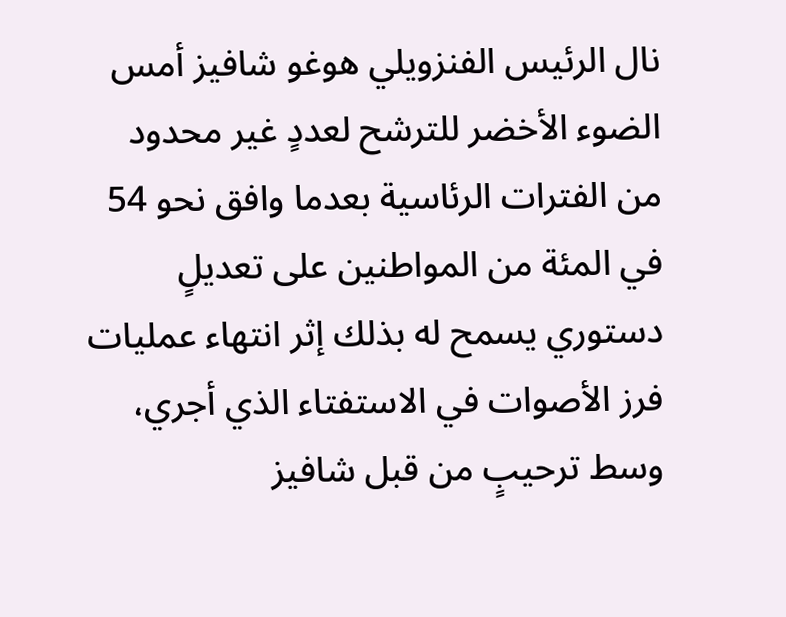نال الرئيس الفنزويلي هوغو شافيز أمس الضوء الأخضر للترشح لعددٍ غير محدود من الفترات الرئاسية بعدما وافق نحو 54 في المئة من المواطنين على تعديلٍ دستوري يسمح له بذلك إثر انتهاء عمليات فرز الأصوات في الاستفتاء الذي أجري، وسط ترحيبٍ من قبل شافيز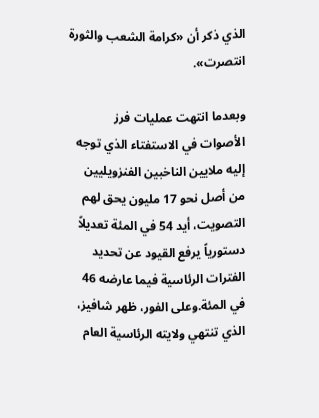الذي ذكر أن «كرامة الشعب والثورة انتصرت».

وبعدما انتهت عمليات فرز الأصوات في الاستفتاء الذي توجه إليه ملايين الناخبين الفنزويليين من أصل نحو 17 مليون يحق لهم التصويت، أيد 54 في المئة تعديلاً دستورياً يرفع القيود عن تحديد الفترات الرئاسية فيما عارضه 46 في المئة.وعلى الفور، ظهر شافيز، الذي تنتهي ولايته الرئاسية العام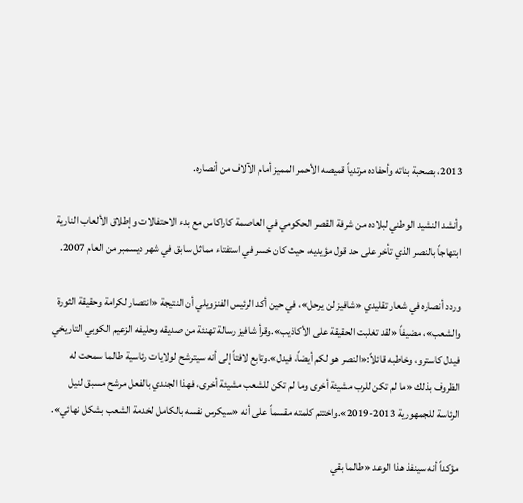2013، بصحبة بناته وأحفاده مرتدياً قميصه الأحمر المميز أمام الآلاف من أنصاره.

وأنشد النشيد الوطني لبلاده من شرفة القصر الحكومي في العاصمة كاراكاس مع بدء الاحتفالات وإطلاق الألعاب النارية ابتهاجاً بالنصر الذي تأخر على حد قول مؤيديه، حيث كان خسر في استفتاء مماثل سابق في شهر ديسمبر من العام 2007.

وردد أنصاره في شعار تقليدي «شافيز لن يرحل»، في حين أكد الرئيس الفنزويلي أن النتيجة «انتصار لكرامة وحقيقة الثورة والشعب»، مضيفاً «لقد تغلبت الحقيقة على الأكاذيب».وقرأ شافيز رسالة تهنئة من صديقه وحليفه الزعيم الكوبي التاريخي فيدل كاسترو، وخاطبه قائلاً:«النصر هو لكم أيضاً، فيدل».وتابع لافتاً إلى أنه سيترشح لولايات رئاسية طالما سمحت له الظروف بذلك «ما لم تكن للرب مشيئة أخرى وما لم تكن للشعب مشيئة أخرى، فهذا الجندي بالفعل مرشح مسبق لنيل الرئاسة للجمهورية 2013-2019».واختتم كلمته مقسماً على أنه «سيكرس نفسه بالكامل لخدمة الشعب بشكل نهائي».

مؤكداً أنه سينفذ هذا الوعد «طالما بقي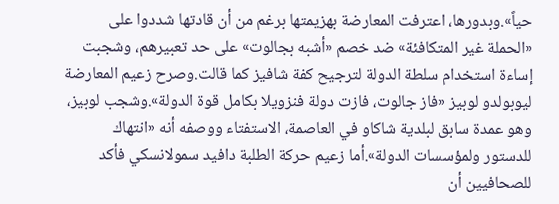حياً».وبدورها، اعترفت المعارضة بهزيمتها برغم من أن قادتها شددوا على «الحملة غير المتكافئة» ضد خصم «أشبه بجالوت» على حد تعبيرهم، وشجبت إساءة استخدام سلطة الدولة لترجيح كفة شافيز كما قالت.وصرح زعيم المعارضة ليوبولدو لوبيز «فاز جالوت، فازت دولة فنزويلا بكامل قوة الدولة».وشجب لوبيز، وهو عمدة سابق لبلدية شاكاو في العاصمة، الاستفتاء ووصفه أنه «انتهاك للدستور ولمؤسسات الدولة».أما زعيم حركة الطلبة دافيد سمولانسكي فأكد للصحافيين أن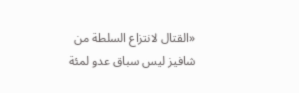«القتال لانتزاع السلطة من شافيز ليس سباق عدو لمئة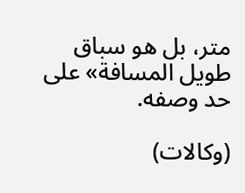متر، بل هو سباق طويل المسافة» على حد وصفه.

(وكالات)